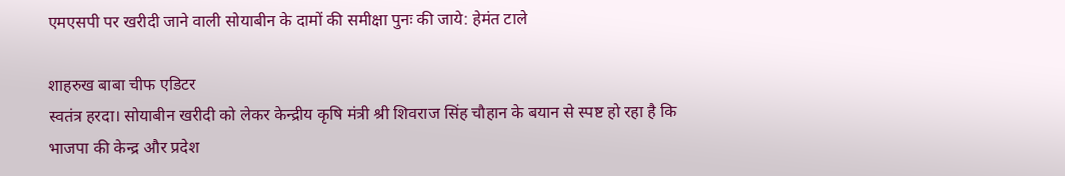एमएसपी पर खरीदी जाने वाली सोयाबीन के दामों की समीक्षा पुनः की जाये: हेमंत टाले

शाहरुख बाबा चीफ एडिटर
स्वतंत्र हरदा। सोयाबीन खरीदी को लेकर केन्द्रीय कृषि मंत्री श्री शिवराज सिंह चौहान के बयान से स्पष्ट हो रहा है कि भाजपा की केन्द्र और प्रदेश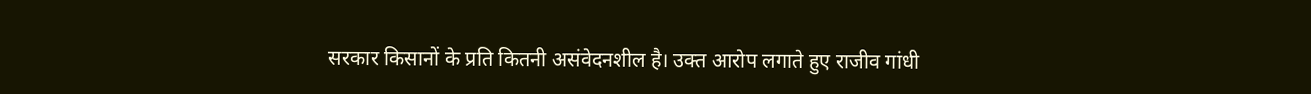सरकार किसानों के प्रति कितनी असंवेदनशील है। उक्त आरोप लगाते हुए राजीव गांधी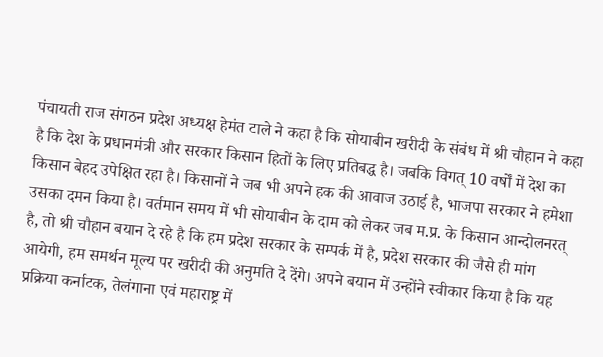पंचायती राज संगठन प्रदेश अध्यक्ष हेमंत टाले ने कहा है कि सोयाबीन खरीदी के संबंध में श्री चौहान ने कहा है कि देश के प्रधानमंत्री और सरकार किसान हितों के लिए प्रतिबद्ध है। जबकि विगत् 10 वर्षों में देश का किसान बेहद उपेक्षित रहा है। किसानों ने जब भी अपने हक की आवाज उठाई है, भाजपा सरकार ने हमेशा उसका दमन किया है। वर्तमान समय में भी सोयाबीन के दाम को लेकर जब म.प्र. के किसान आन्दोलनरत् है, तो श्री चौहान बयान दे रहे है कि हम प्रदेश सरकार के सम्पर्क में है, प्रदेश सरकार की जैसे ही मांग आयेगी, हम समर्थन मूल्य पर खरीदी की अनुमति दे देंगे। अपने बयान में उन्होंने स्वीकार किया है कि यह प्रक्रिया कर्नाटक, तेलंगाना एवं महाराष्ट्र में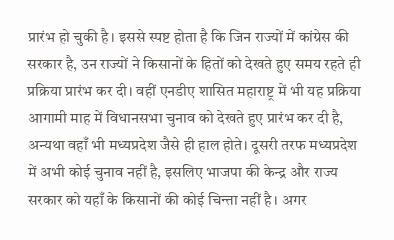प्रारंभ हो चुकी है। इससे स्पष्ट होता है कि जिन राज्यों में कांग्रेस की सरकार है, उन राज्यों ने किसानों के हितों को देखते हुए समय रहते ही प्रक्रिया प्रारंभ कर दी। वहीं एनडीए शासित महाराष्ट्र में भी यह प्रक्रिया आगामी माह में विधानसभा चुनाव को देखते हुए प्रारंभ कर दी है, अन्यथा वहाँ भी मध्यप्रदेश जैसे ही हाल होते। दूसरी तरफ मध्यप्रदेश में अभी कोई चुनाव नहीं है, इसलिए भाजपा की केन्द्र और राज्य सरकार को यहाँ के किसानों की कोई चिन्ता नहीं है। अगर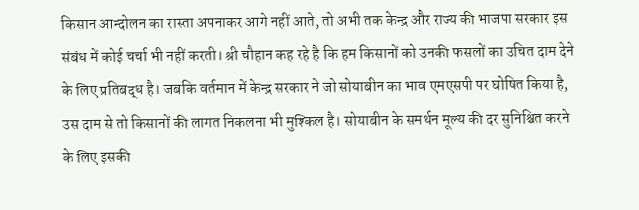किसान आन्दोलन का रास्ता अपनाकर आगे नहीं आते, तो अभी तक केन्द्र और राज्य की भाजपा सरकार इस संबंध में कोई चर्चा भी नहीं करती। श्री चौहान कह रहे है कि हम किसानों को उनकी फसलों का उचित दाम देने के लिए प्रतिबद्ध है। जबकि वर्तमान में केन्द्र सरकार ने जो सोयाबीन का भाव एमएसपी पर घोषित किया है, उस दाम से तो किसानों की लागत निकलना भी मुश्किल है। सोयाबीन के समर्थन मूल्य की दर सुनिश्चित करने के लिए इसकी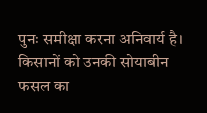पुनः समीक्षा करना अनिवार्य है। किसानों को उनकी सोयाबीन फसल का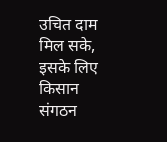उचित दाम मिल सके, इसके लिए किसान संगठन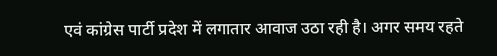एवं कांग्रेस पार्टी प्रदेश में लगातार आवाज उठा रही है। अगर समय रहते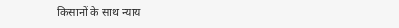किसानों के साथ न्याय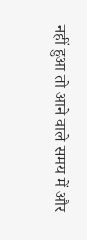नहीं हुआ तो आने वाले समय में और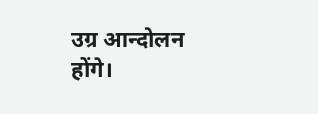उग्र आन्दोलन होंगे।